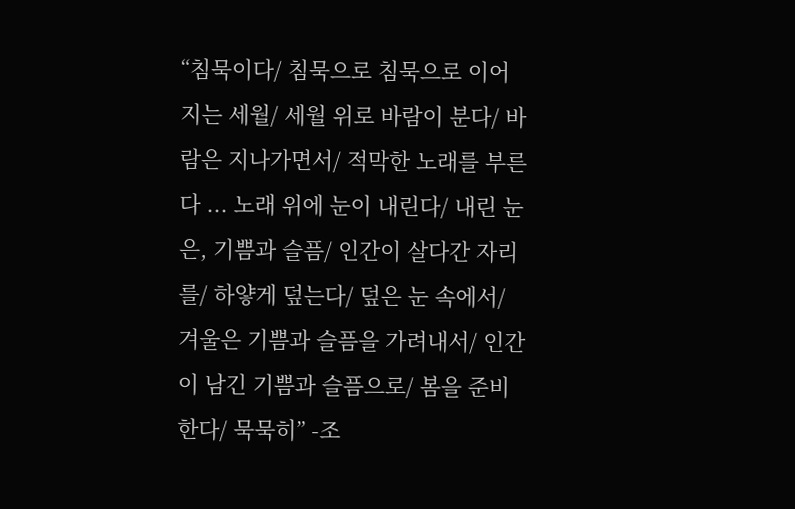“침묵이다/ 침묵으로 침묵으로 이어지는 세월/ 세월 위로 바람이 분다/ 바람은 지나가면서/ 적막한 노래를 부른다 ... 노래 위에 눈이 내린다/ 내린 눈은, 기쁨과 슬픔/ 인간이 살다간 자리를/ 하얗게 덮는다/ 덮은 눈 속에서/ 겨울은 기쁨과 슬픔을 가려내서/ 인간이 남긴 기쁨과 슬픔으로/ 봄을 준비한다/ 묵묵히” -조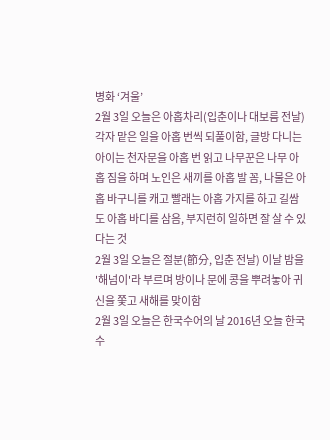병화 ‘겨울’
2월 3일 오늘은 아홉차리(입춘이나 대보름 전날) 각자 맡은 일을 아홉 번씩 되풀이함, 글방 다니는 아이는 천자문을 아홉 번 읽고 나무꾼은 나무 아홉 짐을 하며 노인은 새끼를 아홉 발 꼼, 나물은 아홉 바구니를 캐고 빨래는 아홉 가지를 하고 길쌈도 아홉 바디를 삼음, 부지런히 일하면 잘 살 수 있다는 것
2월 3일 오늘은 절분(節分, 입춘 전날) 이날 밤을 '해넘이'라 부르며 방이나 문에 콩을 뿌려놓아 귀신을 쫓고 새해를 맞이함
2월 3일 오늘은 한국수어의 날 2016년 오늘 한국수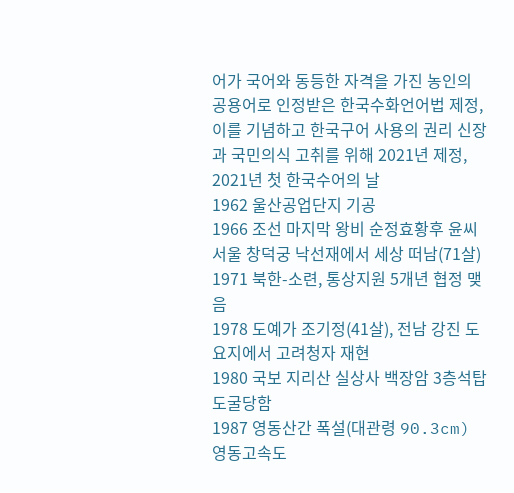어가 국어와 동등한 자격을 가진 농인의 공용어로 인정받은 한국수화언어법 제정, 이를 기념하고 한국구어 사용의 권리 신장과 국민의식 고취를 위해 2021년 제정, 2021년 첫 한국수어의 날
1962 울산공업단지 기공
1966 조선 마지막 왕비 순정효황후 윤씨 서울 창덕궁 낙선재에서 세상 떠남(71살)
1971 북한-소련, 통상지원 5개년 협정 맺음
1978 도예가 조기정(41살), 전남 강진 도요지에서 고려청자 재현
1980 국보 지리산 실상사 백장암 3층석탑 도굴당함
1987 영동산간 폭설(대관령 90.3cm) 영동고속도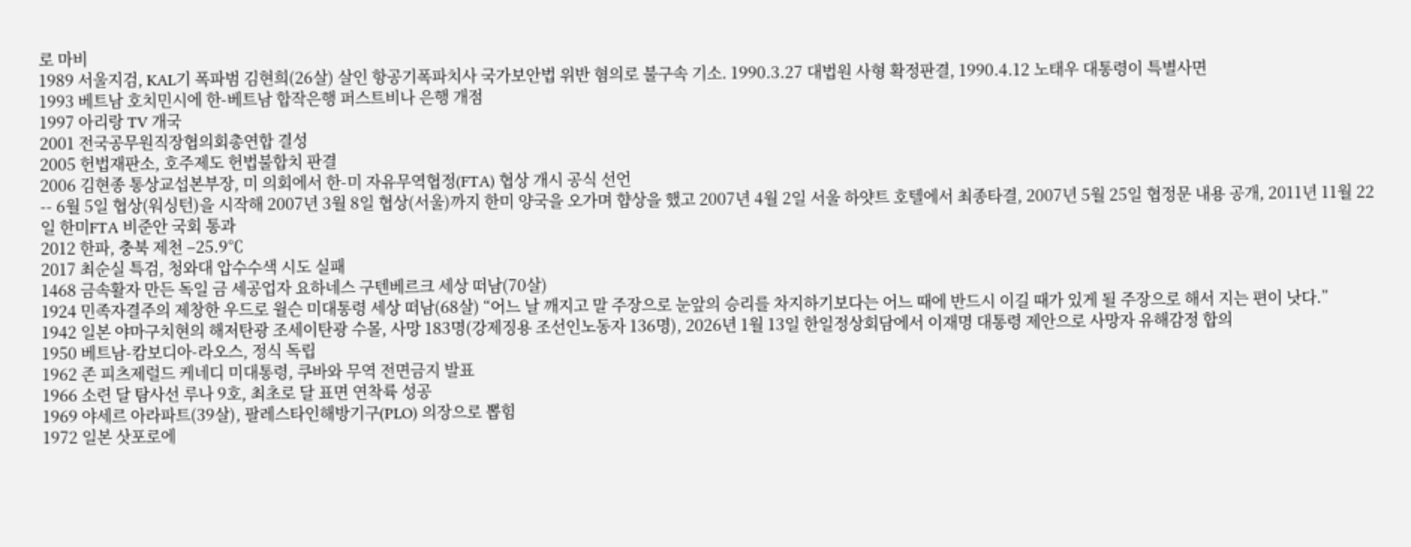로 마비
1989 서울지검, KAL기 폭파범 김현희(26살) 살인 항공기폭파치사 국가보안법 위반 혐의로 불구속 기소. 1990.3.27 대법원 사형 확정판결, 1990.4.12 노태우 대통령이 특별사면
1993 베트남 호치민시에 한-베트남 합작은행 퍼스트비나 은행 개점
1997 아리랑 TV 개국
2001 전국공무원직장협의회총연합 결성
2005 헌법재판소, 호주제도 헌법불합치 판결
2006 김현종 통상교섭본부장, 미 의회에서 한-미 자유무역협정(FTA) 협상 개시 공식 선언
-- 6월 5일 협상(워싱턴)을 시작해 2007년 3월 8일 협상(서울)까지 한미 양국을 오가며 햡상을 했고 2007년 4월 2일 서울 하얏트 호텔에서 최종타결, 2007년 5월 25일 협정문 내용 공개, 2011년 11월 22일 한미FTA 비준안 국회 통과
2012 한파, 충북 제천 –25.9℃
2017 최순실 특검, 청와대 압수수색 시도 실패
1468 금속활자 만든 독일 금 세공업자 요하네스 구텐베르크 세상 떠남(70살)
1924 민족자결주의 제창한 우드로 윌슨 미대통령 세상 떠남(68살) “어느 날 깨지고 말 주장으로 눈앞의 승리를 차지하기보다는 어느 때에 반드시 이길 때가 있게 될 주장으로 해서 지는 편이 낫다.”
1942 일본 야마구치현의 해저탄광 조세이탄광 수몰, 사망 183명(강제징용 조선인노동자 136명), 2026년 1월 13일 한일정상회담에서 이재명 대통령 제안으로 사망자 유해감정 합의
1950 베트남-캄보디아-라오스, 정식 독립
1962 존 피츠제럴드 케네디 미대통령, 쿠바와 무역 전면금지 발표
1966 소련 달 탐사선 루나 9호, 최초로 달 표면 연착륙 성공
1969 야세르 아라파트(39살), 팔레스타인해방기구(PLO) 의장으로 뽑힘
1972 일본 삿포로에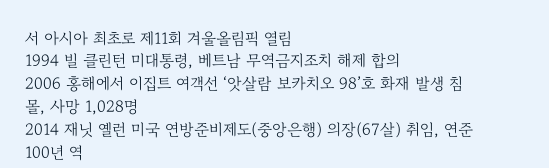서 아시아 최초로 제11회 겨울올림픽 열림
1994 빌 클린턴 미대통령, 베트남 무역금지조치 해제 합의
2006 홍해에서 이집트 여객선 ‘앗살람 보카치오 98’호 화재 발생 침몰, 사망 1,028명
2014 재닛 옐런 미국 연방준비제도(중앙은행) 의장(67살) 취임, 연준 100년 역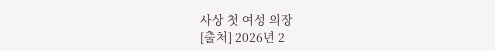사상 첫 여성 의장
[출처] 2026년 2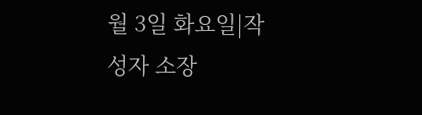월 3일 화요일|작성자 소장